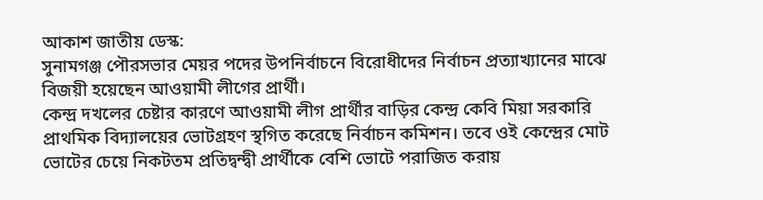আকাশ জাতীয় ডেস্ক:
সুনামগঞ্জ পৌরসভার মেয়র পদের উপনির্বাচনে বিরোধীদের নির্বাচন প্রত্যাখ্যানের মাঝে বিজয়ী হয়েছেন আওয়ামী লীগের প্রার্থী।
কেন্দ্র দখলের চেষ্টার কারণে আওয়ামী লীগ প্রার্থীর বাড়ির কেন্দ্র কেবি মিয়া সরকারি প্রাথমিক বিদ্যালয়ের ভোটগ্রহণ স্থগিত করেছে নির্বাচন কমিশন। তবে ওই কেন্দ্রের মোট ভোটের চেয়ে নিকটতম প্রতিদ্বন্দ্বী প্রার্থীকে বেশি ভোটে পরাজিত করায়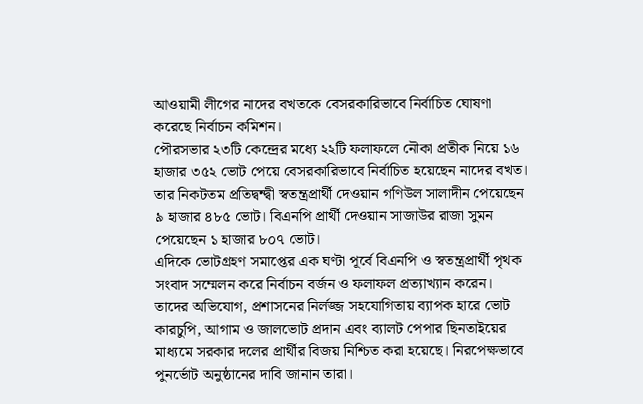আওয়ামী লীগের নাদের বখতকে বেসরকারিভাবে নির্বাচিত ঘোষণা করেছে নির্বাচন কমিশন।
পৌরসভার ২৩টি কেন্দ্রের মধ্যে ২২টি ফলাফলে নৌকা প্রতীক নিয়ে ১৬ হাজার ৩৫২ ভোট পেয়ে বেসরকারিভাবে নির্বাচিত হয়েছেন নাদের বখত। তার নিকটতম প্রতিদ্বন্দ্বী স্বতন্ত্রপ্রার্থী দেওয়ান গণিউল সালাদীন পেয়েছেন ৯ হাজার ৪৮৫ ভোট। বিএনপি প্রার্থী দেওয়ান সাজাউর রাজা সুমন পেয়েছেন ১ হাজার ৮০৭ ভোট।
এদিকে ভোটগ্রহণ সমাপ্তের এক ঘণ্টা পূর্বে বিএনপি ও স্বতন্ত্রপ্রার্থী পৃথক সংবাদ সম্মেলন করে নির্বাচন বর্জন ও ফলাফল প্রত্যাখ্যান করেন।
তাদের অভিযোগ, প্রশাসনের নির্লজ্জ সহযোগিতায় ব্যাপক হারে ভোট কারচুপি, আগাম ও জালভোট প্রদান এবং ব্যালট পেপার ছিনতাইয়ের মাধ্যমে সরকার দলের প্রার্থীর বিজয় নিশ্চিত করা হয়েছে। নিরপেক্ষভাবে পুনর্ভোট অনুষ্ঠানের দাবি জানান তারা।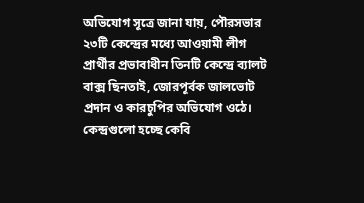অভিযোগ সূত্রে জানা যায়, পৌরসভার ২৩টি কেন্দ্রের মধ্যে আওয়ামী লীগ প্রার্থীর প্রভাবাধীন তিনটি কেন্দ্রে ব্যালট বাক্স ছিনতাই, জোরপূর্বক জালভোট প্রদান ও কারচুপির অভিযোগ ওঠে। কেন্দ্রগুলো হচ্ছে কেবি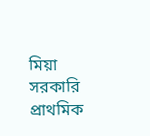মিয়া সরকারি প্রাথমিক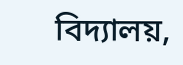বিদ্যালয়,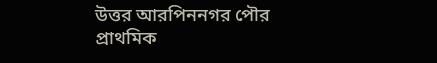উত্তর আরপিননগর পৌর প্রাথমিক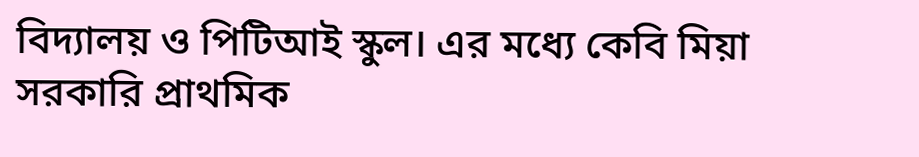বিদ্যালয় ও পিটিআই স্কুল। এর মধ্যে কেবি মিয়া সরকারি প্রাথমিক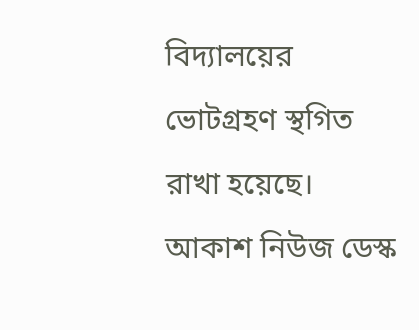বিদ্যালয়ের ভোটগ্রহণ স্থগিত রাখা হয়েছে।
আকাশ নিউজ ডেস্ক